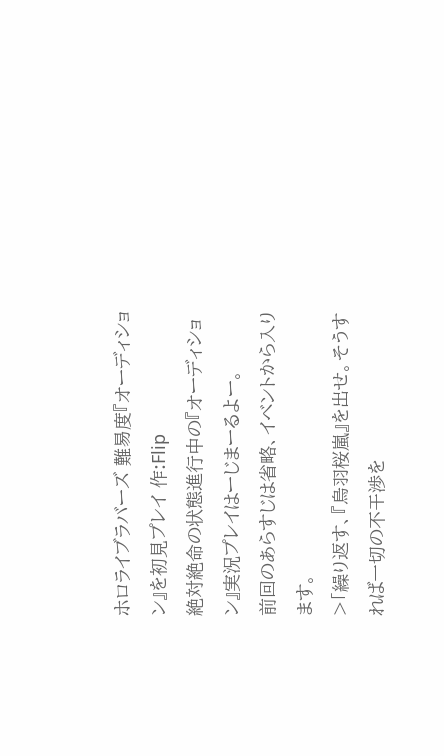ホロライブラバーズ 難易度『オーディション』を初見プレイ 作:Flip
絶対絶命の状態進行中の『オーディション』実況プレイはーじまーるよー。
前回のあらすじは省略、イベントから入ります。
>「繰り返す、『烏羽桜嵐』を出せ。そうすれば一切の不干渉を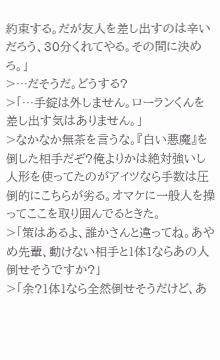約束する。だが友人を差し出すのは辛いだろう、30分くれてやる。その間に決めろ。」
>…だそうだ。どうする?
>「…手錠は外しません。ローランくんを差し出す気はありません。」
>なかなか無茶を言うな。『白い悪魔』を倒した相手だぞ?俺よりかは絶対強いし人形を使ってたのがアイツなら手数は圧倒的にこちらが劣る。オマケに一般人を操ってここを取り囲んでるときた。
>「策はあるよ、誰かさんと違ってね。あやめ先輩、動けない相手と1体1ならあの人倒せそうですか?」
>「余?1体1なら全然倒せそうだけど、あ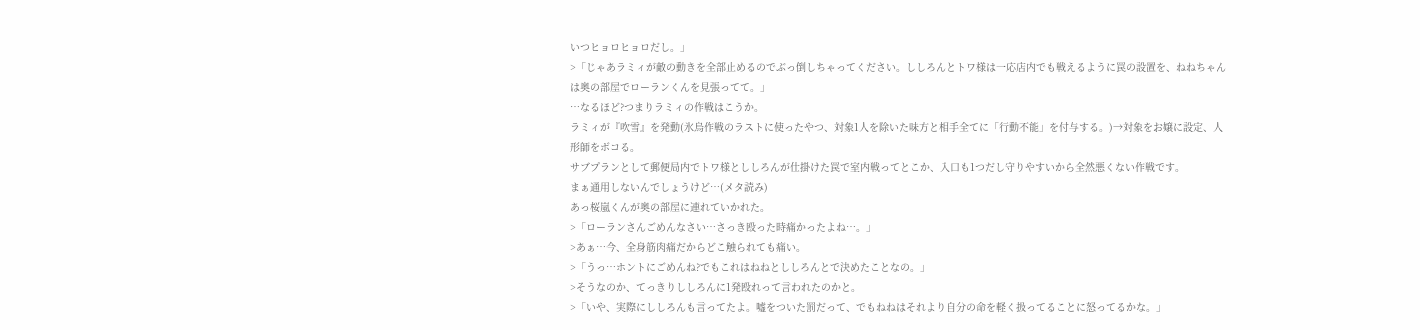いつヒョロヒョロだし。」
>「じゃあラミィが敵の動きを全部止めるのでぶっ倒しちゃってください。ししろんとトワ様は一応店内でも戦えるように罠の設置を、ねねちゃんは奥の部屋でローランくんを見張ってて。」
…なるほど?つまりラミィの作戦はこうか。
ラミィが『吹雪』を発動(氷烏作戦のラストに使ったやつ、対象1人を除いた味方と相手全てに「行動不能」を付与する。)→対象をお嬢に設定、人形師をボコる。
サブプランとして郵便局内でトワ様とししろんが仕掛けた罠で室内戦ってとこか、入口も1つだし守りやすいから全然悪くない作戦です。
まぁ通用しないんでしょうけど…(メタ読み)
あっ桜嵐くんが奥の部屋に連れていかれた。
>「ローランさんごめんなさい…さっき殴った時痛かったよね…。」
>あぁ…今、全身筋肉痛だからどこ触られても痛い。
>「うっ…ホントにごめんね?でもこれはねねとししろんとで決めたことなの。」
>そうなのか、てっきりししろんに1発殴れって言われたのかと。
>「いや、実際にししろんも言ってたよ。嘘をついた罰だって、でもねねはそれより自分の命を軽く扱ってることに怒ってるかな。」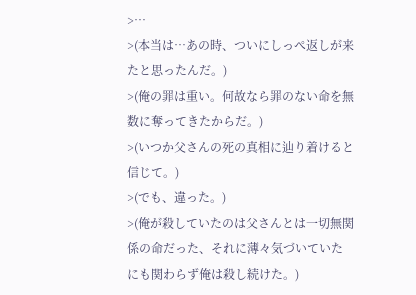>…
>(本当は…あの時、ついにしっぺ返しが来たと思ったんだ。)
>(俺の罪は重い。何故なら罪のない命を無数に奪ってきたからだ。)
>(いつか父さんの死の真相に辿り着けると信じて。)
>(でも、違った。)
>(俺が殺していたのは父さんとは一切無関係の命だった、それに薄々気づいていたにも関わらず俺は殺し続けた。)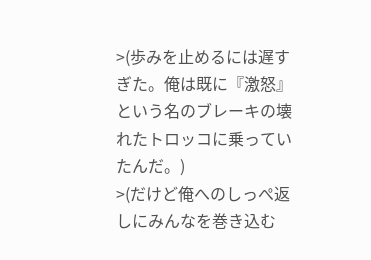>(歩みを止めるには遅すぎた。俺は既に『激怒』という名のブレーキの壊れたトロッコに乗っていたんだ。)
>(だけど俺へのしっぺ返しにみんなを巻き込む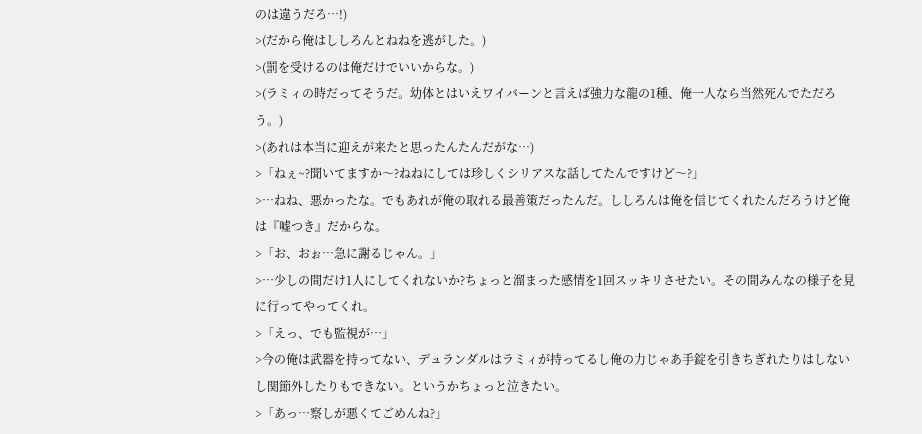のは違うだろ…!)
>(だから俺はししろんとねねを逃がした。)
>(罰を受けるのは俺だけでいいからな。)
>(ラミィの時だってそうだ。幼体とはいえワイバーンと言えば強力な龍の1種、俺一人なら当然死んでただろう。)
>(あれは本当に迎えが来たと思ったんたんだがな…)
>「ねぇ~?聞いてますか〜?ねねにしては珍しくシリアスな話してたんですけど〜?」
>…ねね、悪かったな。でもあれが俺の取れる最善策だったんだ。ししろんは俺を信じてくれたんだろうけど俺は『嘘つき』だからな。
>「お、おぉ…急に謝るじゃん。」
>…少しの間だけ1人にしてくれないか?ちょっと溜まった感情を1回スッキリさせたい。その間みんなの様子を見に行ってやってくれ。
>「えっ、でも監視が…」
>今の俺は武器を持ってない、デュランダルはラミィが持ってるし俺の力じゃあ手錠を引きちぎれたりはしないし関節外したりもできない。というかちょっと泣きたい。
>「あっ…察しが悪くてごめんね?」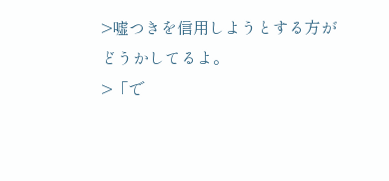>嘘つきを信用しようとする方がどうかしてるよ。
>「で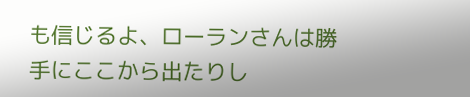も信じるよ、ローランさんは勝手にここから出たりし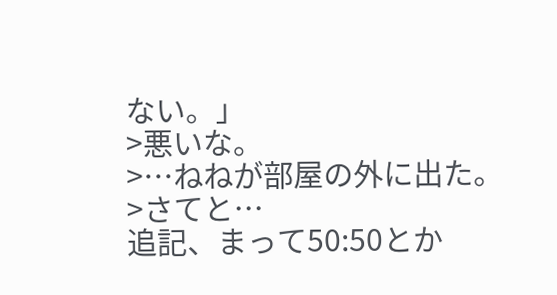ない。」
>悪いな。
>…ねねが部屋の外に出た。
>さてと…
追記、まって50:50とか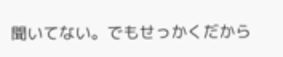聞いてない。でもせっかくだから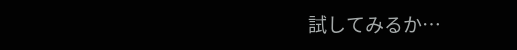試してみるか…